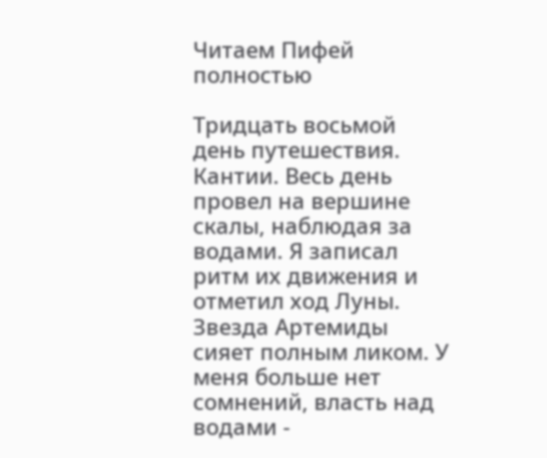Читаем Пифей полностью

Тридцать восьмой день путешествия. Кантии. Весь день провел на вершине скалы, наблюдая за водами. Я записал ритм их движения и отметил ход Луны. Звезда Артемиды сияет полным ликом. У меня больше нет сомнений, власть над водами -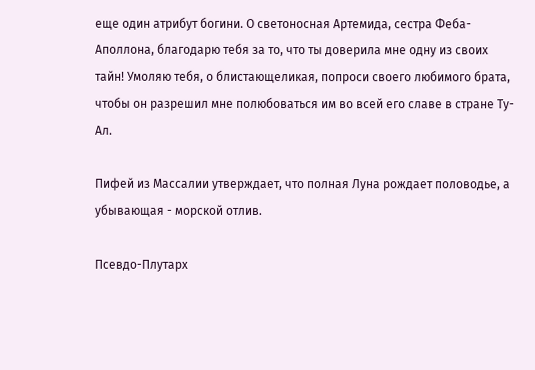еще один атрибут богини. О светоносная Артемида, сестра Феба-Аполлона, благодарю тебя за то, что ты доверила мне одну из своих тайн! Умоляю тебя, о блистающеликая, попроси своего любимого брата, чтобы он разрешил мне полюбоваться им во всей его славе в стране Ту-Ал.

Пифей из Массалии утверждает, что полная Луна рождает половодье, а убывающая - морской отлив.

Псевдо-Плутарх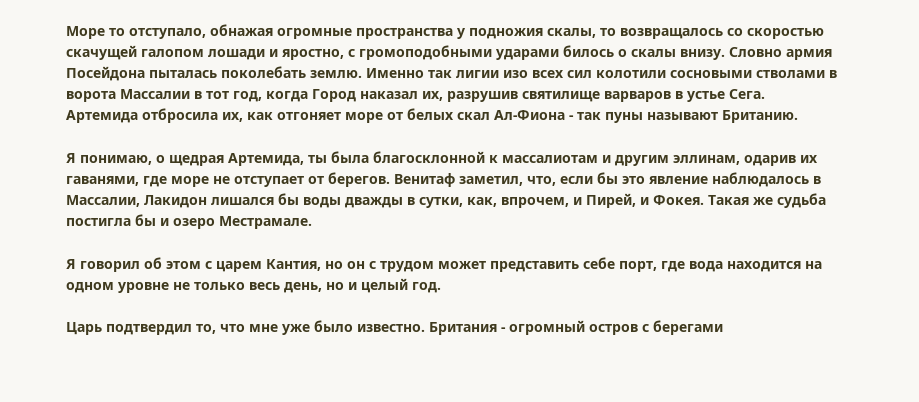Море то отступало, обнажая огромные пространства у подножия скалы, то возвращалось со скоростью скачущей галопом лошади и яростно, с громоподобными ударами билось о скалы внизу. Словно армия Посейдона пыталась поколебать землю. Именно так лигии изо всех сил колотили сосновыми стволами в ворота Массалии в тот год, когда Город наказал их, разрушив святилище варваров в устье Сега. Артемида отбросила их, как отгоняет море от белых скал Ал-Фиона - так пуны называют Британию.

Я понимаю, о щедрая Артемида, ты была благосклонной к массалиотам и другим эллинам, одарив их гаванями, где море не отступает от берегов. Венитаф заметил, что, если бы это явление наблюдалось в Массалии, Лакидон лишался бы воды дважды в сутки, как, впрочем, и Пирей, и Фокея. Такая же судьба постигла бы и озеро Местрамале.

Я говорил об этом с царем Кантия, но он с трудом может представить себе порт, где вода находится на одном уровне не только весь день, но и целый год.

Царь подтвердил то, что мне уже было известно. Британия - огромный остров с берегами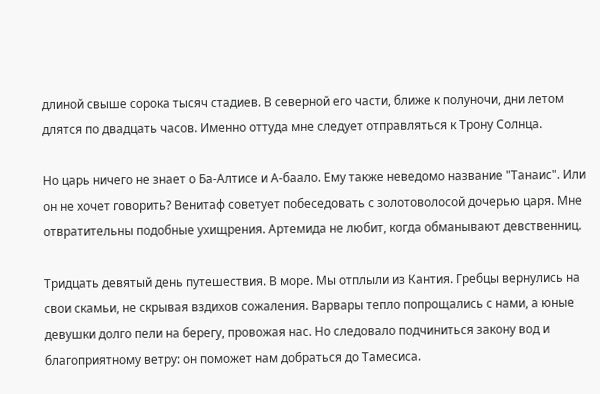длиной свыше сорока тысяч стадиев. В северной его части, ближе к полуночи, дни летом длятся по двадцать часов. Именно оттуда мне следует отправляться к Трону Солнца.

Но царь ничего не знает о Ба-Алтисе и А-баало. Ему также неведомо название "Танаис". Или он не хочет говорить? Венитаф советует побеседовать с золотоволосой дочерью царя. Мне отвратительны подобные ухищрения. Артемида не любит, когда обманывают девственниц.

Тридцать девятый день путешествия. В море. Мы отплыли из Кантия. Гребцы вернулись на свои скамьи, не скрывая вздихов сожаления. Варвары тепло попрощались с нами, а юные девушки долго пели на берегу, провожая нас. Но следовало подчиниться закону вод и благоприятному ветру: он поможет нам добраться до Тамесиса.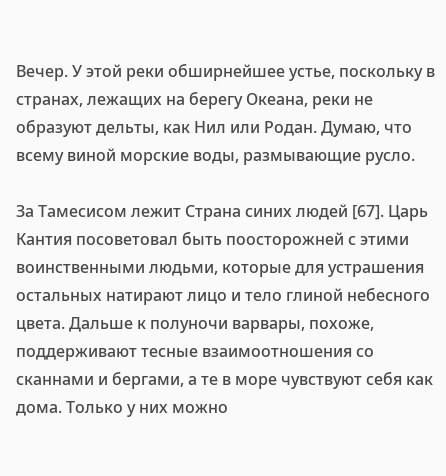Вечер. У этой реки обширнейшее устье, поскольку в странах, лежащих на берегу Океана, реки не образуют дельты, как Нил или Родан. Думаю, что всему виной морские воды, размывающие русло.

За Тамесисом лежит Страна синих людей [67]. Царь Кантия посоветовал быть поосторожней с этими воинственными людьми, которые для устрашения остальных натирают лицо и тело глиной небесного цвета. Дальше к полуночи варвары, похоже, поддерживают тесные взаимоотношения со сканнами и бергами, а те в море чувствуют себя как дома. Только у них можно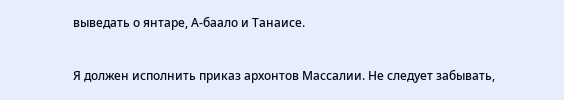выведать о янтаре, А-баало и Танаисе.

Я должен исполнить приказ архонтов Массалии. Не следует забывать,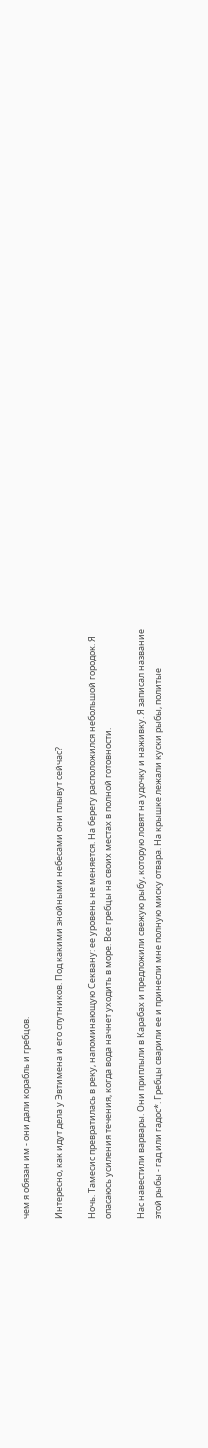чем я обязан им - они дали корабль и гребцов.

Интересно, как идут дела у Эвтимена и его спутников. Под какими знойными небесами они плывут сейчас?

Ночь. Тамесис превратилась в реку, напоминающую Секвану: ее уровень не меняется. На берегу расположился небольшой городок. Я опасаюсь усиления течения, когда вода начнет уходить в море. Все гребцы на своих местах в полной готовности.

Нас навестили варвары. Они приплыли в Карабах и предложили свежую рыбу, которую ловят на удочку и наживку. Я записал название этой рыбы - гад или гадос*. Гребцы сварили ее и принесли мне полную миску отвара. На крышке лежали куски рыбы, политые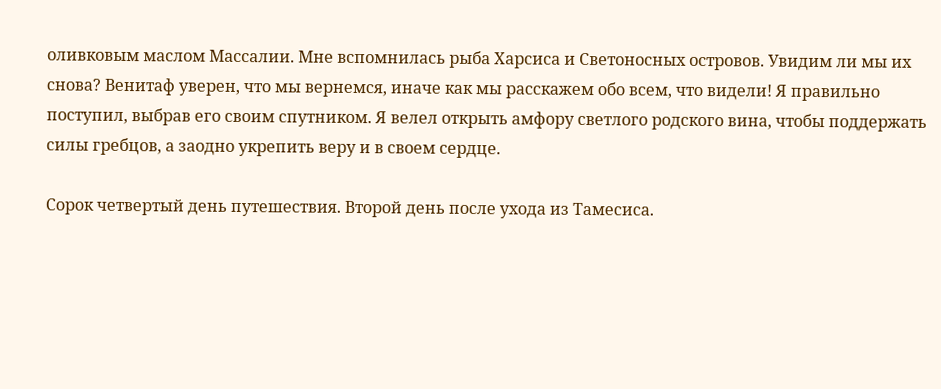оливковым маслом Массалии. Мне вспомнилась рыба Харсиса и Светоносных островов. Увидим ли мы их снова? Венитаф уверен, что мы вернемся, иначе как мы расскажем обо всем, что видели! Я правильно поступил, выбрав его своим спутником. Я велел открыть амфору светлого родского вина, чтобы поддержать силы гребцов, а заодно укрепить веру и в своем сердце.

Сорок четвертый день путешествия. Второй день после ухода из Тамесиса.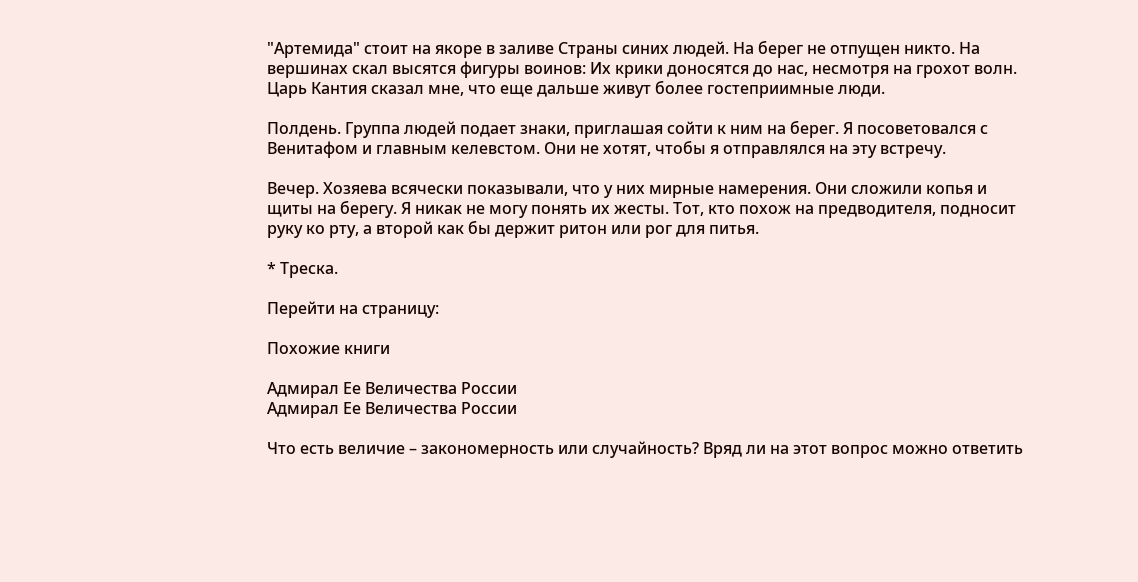"Артемида" стоит на якоре в заливе Страны синих людей. На берег не отпущен никто. На вершинах скал высятся фигуры воинов: Их крики доносятся до нас, несмотря на грохот волн. Царь Кантия сказал мне, что еще дальше живут более гостеприимные люди.

Полдень. Группа людей подает знаки, приглашая сойти к ним на берег. Я посоветовался с Венитафом и главным келевстом. Они не хотят, чтобы я отправлялся на эту встречу.

Вечер. Хозяева всячески показывали, что у них мирные намерения. Они сложили копья и щиты на берегу. Я никак не могу понять их жесты. Тот, кто похож на предводителя, подносит руку ко рту, а второй как бы держит ритон или рог для питья.

* Треска.

Перейти на страницу:

Похожие книги

Адмирал Ее Величества России
Адмирал Ее Величества России

Что есть величие – закономерность или случайность? Вряд ли на этот вопрос можно ответить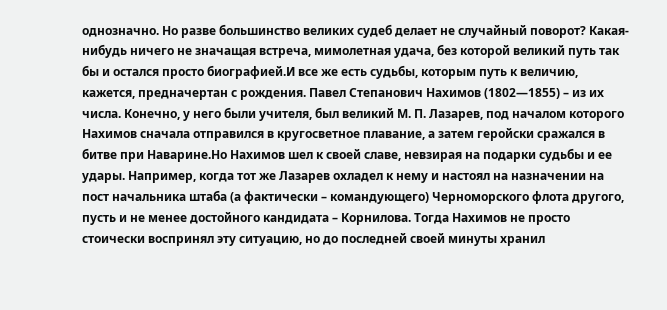однозначно. Но разве большинство великих судеб делает не случайный поворот? Какая-нибудь ничего не значащая встреча, мимолетная удача, без которой великий путь так бы и остался просто биографией.И все же есть судьбы, которым путь к величию, кажется, предначертан с рождения. Павел Степанович Нахимов (1802—1855) – из их числа. Конечно, у него были учителя, был великий М. П. Лазарев, под началом которого Нахимов сначала отправился в кругосветное плавание, а затем геройски сражался в битве при Наварине.Но Нахимов шел к своей славе, невзирая на подарки судьбы и ее удары. Например, когда тот же Лазарев охладел к нему и настоял на назначении на пост начальника штаба (а фактически – командующего) Черноморского флота другого, пусть и не менее достойного кандидата – Корнилова. Тогда Нахимов не просто стоически воспринял эту ситуацию, но до последней своей минуты хранил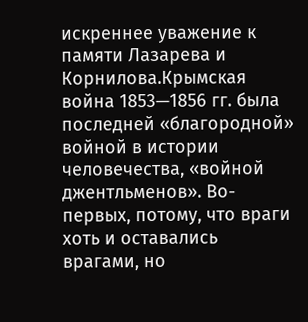искреннее уважение к памяти Лазарева и Корнилова.Крымская война 1853—1856 гг. была последней «благородной» войной в истории человечества, «войной джентльменов». Во-первых, потому, что враги хоть и оставались врагами, но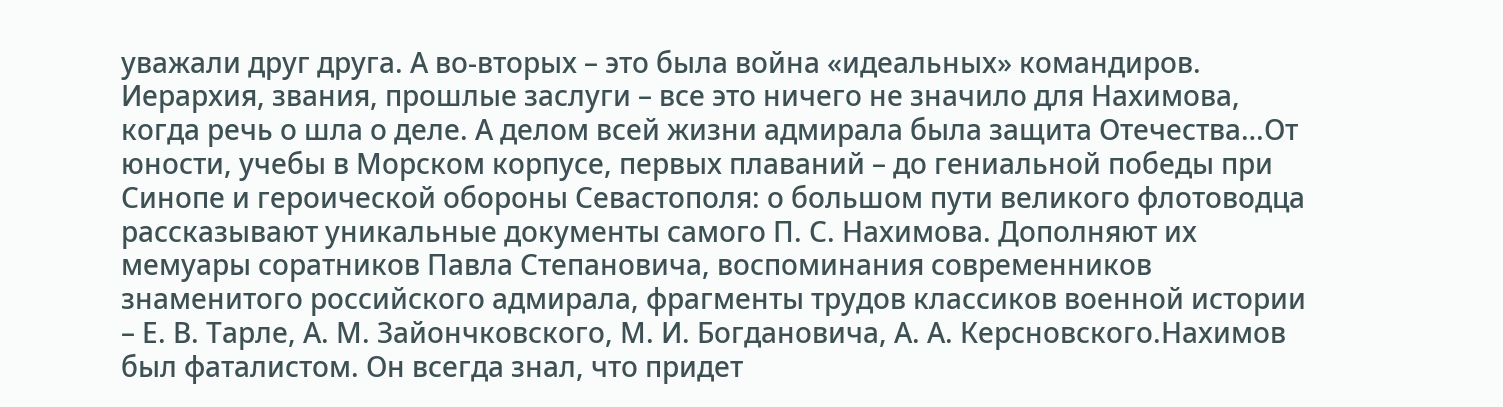уважали друг друга. А во-вторых – это была война «идеальных» командиров. Иерархия, звания, прошлые заслуги – все это ничего не значило для Нахимова, когда речь о шла о деле. А делом всей жизни адмирала была защита Отечества…От юности, учебы в Морском корпусе, первых плаваний – до гениальной победы при Синопе и героической обороны Севастополя: о большом пути великого флотоводца рассказывают уникальные документы самого П. С. Нахимова. Дополняют их мемуары соратников Павла Степановича, воспоминания современников знаменитого российского адмирала, фрагменты трудов классиков военной истории – Е. В. Тарле, А. М. Зайончковского, М. И. Богдановича, А. А. Керсновского.Нахимов был фаталистом. Он всегда знал, что придет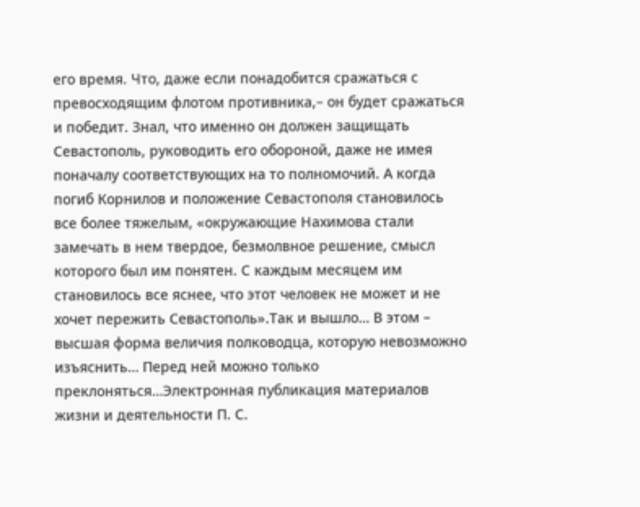его время. Что, даже если понадобится сражаться с превосходящим флотом противника,– он будет сражаться и победит. Знал, что именно он должен защищать Севастополь, руководить его обороной, даже не имея поначалу соответствующих на то полномочий. А когда погиб Корнилов и положение Севастополя становилось все более тяжелым, «окружающие Нахимова стали замечать в нем твердое, безмолвное решение, смысл которого был им понятен. С каждым месяцем им становилось все яснее, что этот человек не может и не хочет пережить Севастополь».Так и вышло… В этом – высшая форма величия полководца, которую невозможно изъяснить… Перед ней можно только преклоняться…Электронная публикация материалов жизни и деятельности П. С.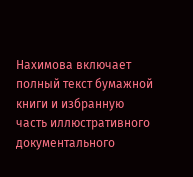Нахимова включает полный текст бумажной книги и избранную часть иллюстративного документального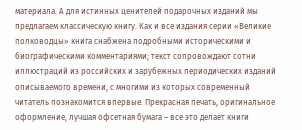материала. А для истинных ценителей подарочных изданий мы предлагаем классическую книгу. Как и все издания серии «Великие полководцы» книга снабжена подробными историческими и биографическими комментариями; текст сопровождают сотни иллюстраций из российских и зарубежных периодических изданий описываемого времени, с многими из которых современный читатель познакомится впервые. Прекрасная печать, оригинальное оформление, лучшая офсетная бумага – все это делает книги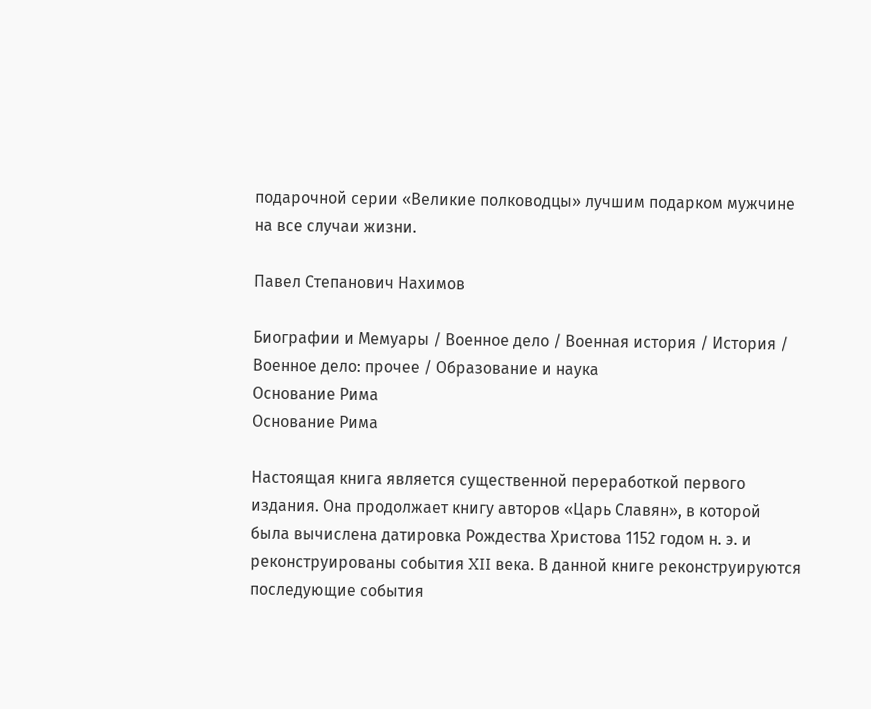подарочной серии «Великие полководцы» лучшим подарком мужчине на все случаи жизни.

Павел Степанович Нахимов

Биографии и Мемуары / Военное дело / Военная история / История / Военное дело: прочее / Образование и наука
Основание Рима
Основание Рима

Настоящая книга является существенной переработкой первого издания. Она продолжает книгу авторов «Царь Славян», в которой была вычислена датировка Рождества Христова 1152 годом н. э. и реконструированы события XII века. В данной книге реконструируются последующие события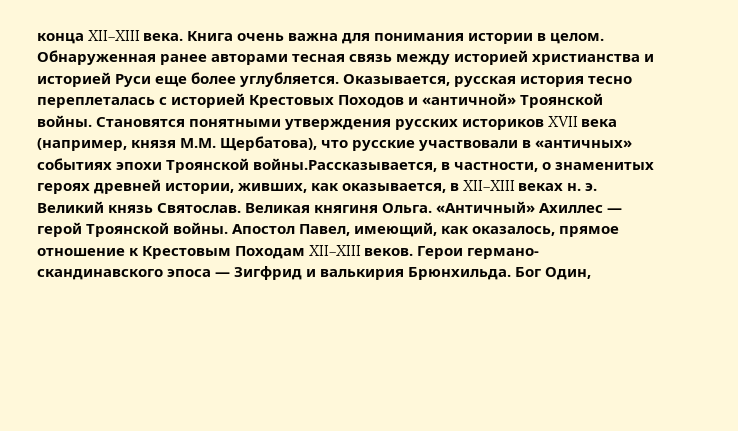конца XII–XIII века. Книга очень важна для понимания истории в целом. Обнаруженная ранее авторами тесная связь между историей христианства и историей Руси еще более углубляется. Оказывается, русская история тесно переплеталась с историей Крестовых Походов и «античной» Троянской войны. Становятся понятными утверждения русских историков XVII века (например, князя М.М. Щербатова), что русские участвовали в «античных» событиях эпохи Троянской войны.Рассказывается, в частности, о знаменитых героях древней истории, живших, как оказывается, в XII–XIII веках н. э. Великий князь Святослав. Великая княгиня Ольга. «Античный» Ахиллес — герой Троянской войны. Апостол Павел, имеющий, как оказалось, прямое отношение к Крестовым Походам XII–XIII веков. Герои германо-скандинавского эпоса — Зигфрид и валькирия Брюнхильда. Бог Один,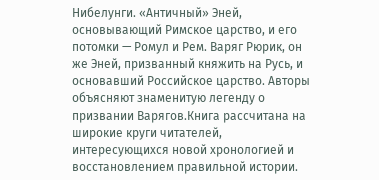Нибелунги. «Античный» Эней, основывающий Римское царство, и его потомки — Ромул и Рем. Варяг Рюрик, он же Эней, призванный княжить на Русь, и основавший Российское царство. Авторы объясняют знаменитую легенду о призвании Варягов.Книга рассчитана на широкие круги читателей, интересующихся новой хронологией и восстановлением правильной истории.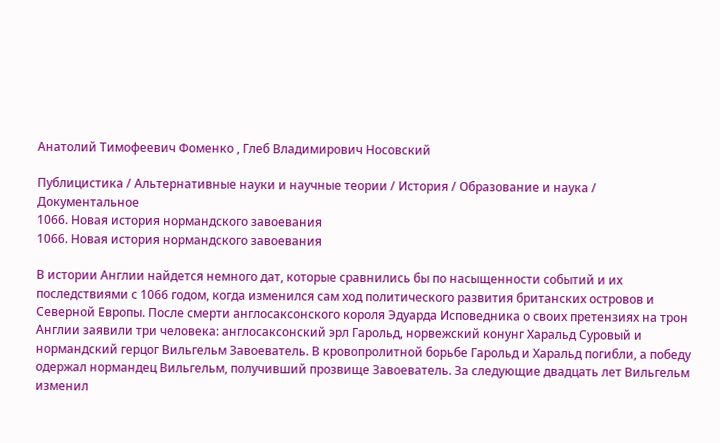Анатолий Тимофеевич Фоменко , Глеб Владимирович Носовский

Публицистика / Альтернативные науки и научные теории / История / Образование и наука / Документальное
1066. Новая история нормандского завоевания
1066. Новая история нормандского завоевания

В истории Англии найдется немного дат, которые сравнились бы по насыщенности событий и их последствиями с 1066 годом, когда изменился сам ход политического развития британских островов и Северной Европы. После смерти англосаксонского короля Эдуарда Исповедника о своих претензиях на трон Англии заявили три человека: англосаксонский эрл Гарольд, норвежский конунг Харальд Суровый и нормандский герцог Вильгельм Завоеватель. В кровопролитной борьбе Гарольд и Харальд погибли, а победу одержал нормандец Вильгельм, получивший прозвище Завоеватель. За следующие двадцать лет Вильгельм изменил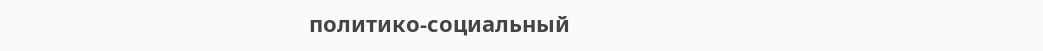политико-социальный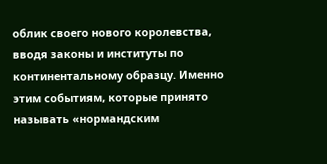облик своего нового королевства, вводя законы и институты по континентальному образцу. Именно этим событиям, которые принято называть «нормандским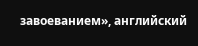завоеванием», английский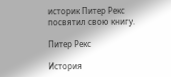историк Питер Рекс посвятил свою книгу.

Питер Рекс

История